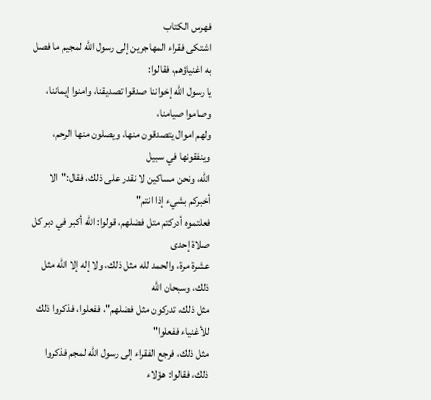فهرس الكتاب
اشتكى فقراء المهاجرين إلى رسول الله لمجيم ما فصل به اغنياؤهم، فقالوا:
يا رسول الله إخواننا صدقوا تصديقنا، وامنوا إيماننا، وصاموا صيامنا،
ولهم اموال يتصدقون منها، ويصلون منها الرحم، وينفقونها في سبيل
الله، ونحن مساكين لا نقدر على ذلك، فقال:"الا أخبركم بشيء إذا انتم"
فعلتموه أدركتم متل فضلهم، قولوا: الله أكبر في دبر كل صلاة إحدى
عشرة مرة، والحمد لله مثل ذلك، ولا إله إلا الله مثل ذلك، وسبحان الله
مثل ذلك، تدركون مثل فضلهم"، ففعلوا، فذكروا ذلك للأغنياء ففعلوا"
مثل ذلك، فرجع الفقراء إلى رسول الله لمجم فذكروا ذلك، فقالوا: هؤلاء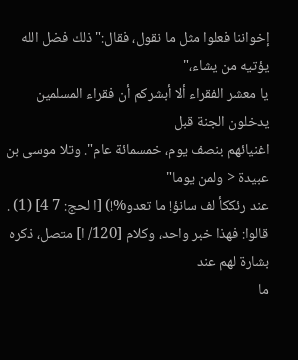إخواننا فعلوا مثل ما نقول، فقال:"ذلك فضل الله يؤتيه من يشاء،"
يا معشر الفقراء ألا أبشركم أن فقراء المسلمين يدخلون الجنة قبل
اغنيائهم بنصف يوم، خمسمائة عام". وتلا موسى بن عبيدة < ولمن يوما"
عند رئككأ لف سانؤ! ما تعدو%!) [ا لحج: 7 4] (1) .
قالوا: فهذا خبر واحد، وكلام [120/ ا] متصل، ذكره بشارة لهم عند
ما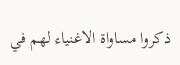ذكروا مساواة الاغنياء لهم في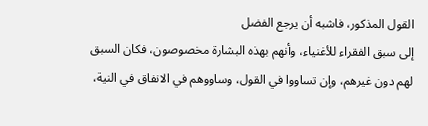القول المذكور، فاشبه أن يرجع الفضل
إلى سبق الفقراء للأغنياء، وأنهم بهذه البشارة مخصوصون، فكان السبق
لهم دون غيرهم، وإن تساووا في القول، وساووهم في الانفاق في النية،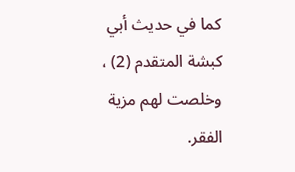كما في حديث أبي كبشة المتقدم (2) ، وخلصت لهم مزية الفقر.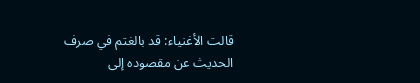قالت الأغنياء: قد بالغتم في صرف الحديث عن مقصوده إلى